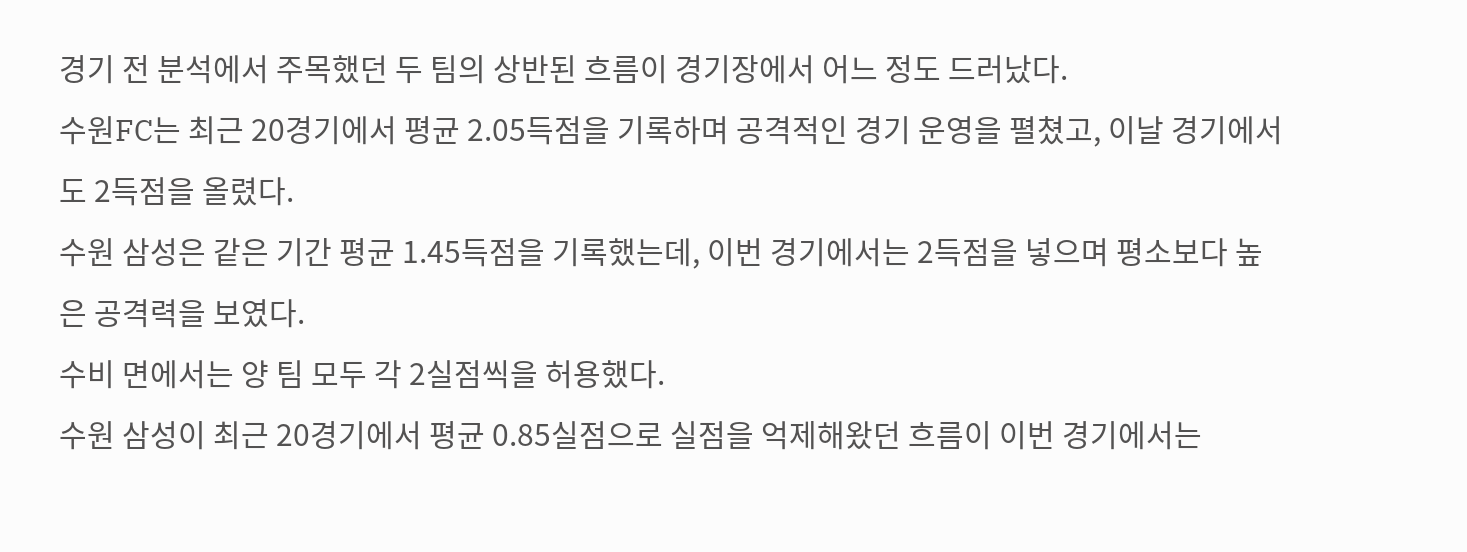경기 전 분석에서 주목했던 두 팀의 상반된 흐름이 경기장에서 어느 정도 드러났다.
수원FC는 최근 20경기에서 평균 2.05득점을 기록하며 공격적인 경기 운영을 펼쳤고, 이날 경기에서도 2득점을 올렸다.
수원 삼성은 같은 기간 평균 1.45득점을 기록했는데, 이번 경기에서는 2득점을 넣으며 평소보다 높은 공격력을 보였다.
수비 면에서는 양 팀 모두 각 2실점씩을 허용했다.
수원 삼성이 최근 20경기에서 평균 0.85실점으로 실점을 억제해왔던 흐름이 이번 경기에서는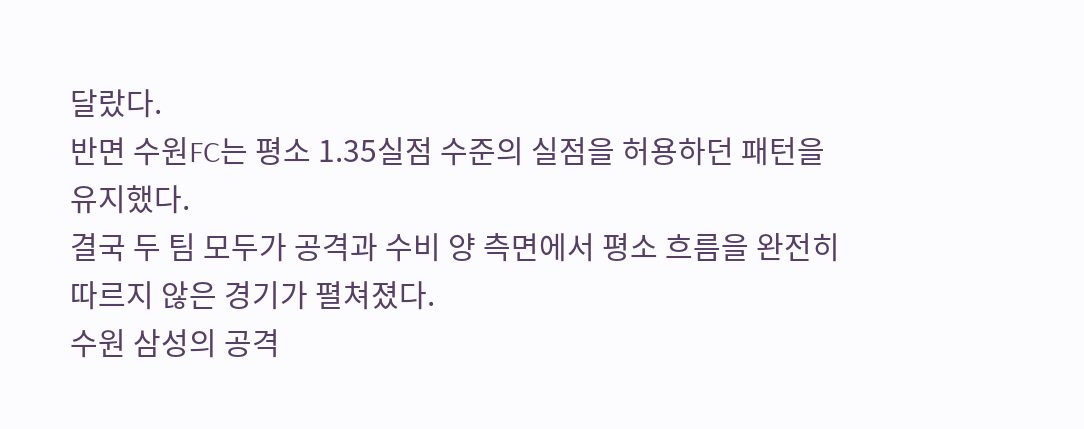달랐다.
반면 수원FC는 평소 1.35실점 수준의 실점을 허용하던 패턴을 유지했다.
결국 두 팀 모두가 공격과 수비 양 측면에서 평소 흐름을 완전히 따르지 않은 경기가 펼쳐졌다.
수원 삼성의 공격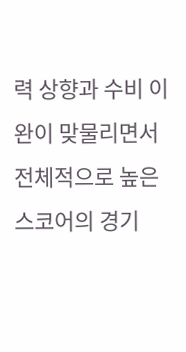력 상향과 수비 이완이 맞물리면서 전체적으로 높은 스코어의 경기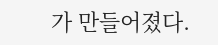가 만들어졌다.